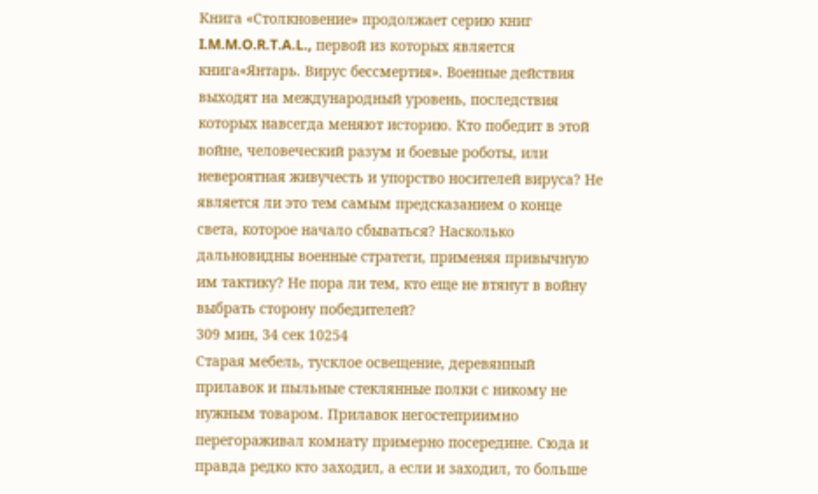Книга «Столкновение» продолжает серию книг I.M.M.O.R.T.A.L., первой из которых является книга«Янтарь. Вирус бессмертия». Военные действия выходят на международный уровень, последствия которых навсегда меняют историю. Кто победит в этой войне, человеческий разум и боевые роботы, или невероятная живучесть и упорство носителей вируса? Не является ли это тем самым предсказанием о конце света, которое начало сбываться? Насколько дальновидны военные стратеги, применяя привычную им тактику? Не пора ли тем, кто еще не втянут в войну выбрать сторону победителей?
309 мин, 34 сек 10254
Старая мебель, тусклое освещение, деревянный прилавок и пыльные стеклянные полки с никому не нужным товаром. Прилавок негостеприимно перегораживал комнату примерно посередине. Сюда и правда редко кто заходил, а если и заходил, то больше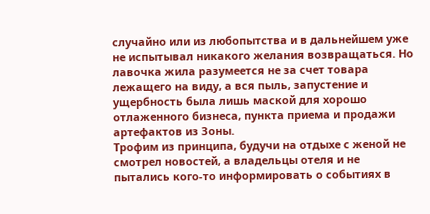случайно или из любопытства и в дальнейшем уже не испытывал никакого желания возвращаться. Но лавочка жила разумеется не за счет товара лежащего на виду, а вся пыль, запустение и ущербность была лишь маской для хорошо отлаженного бизнеса, пункта приема и продажи артефактов из Зоны.
Трофим из принципа, будучи на отдыхе с женой не смотрел новостей, а владельцы отеля и не пытались кого-то информировать о событиях в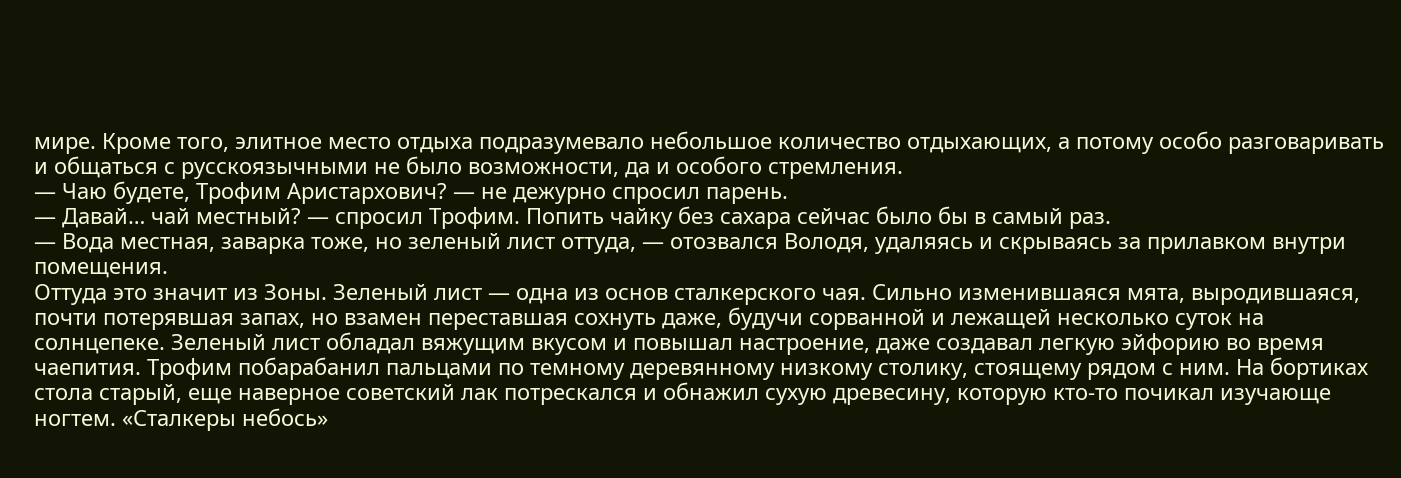мире. Кроме того, элитное место отдыха подразумевало небольшое количество отдыхающих, а потому особо разговаривать и общаться с русскоязычными не было возможности, да и особого стремления.
— Чаю будете, Трофим Аристархович? — не дежурно спросил парень.
— Давай… чай местный? — спросил Трофим. Попить чайку без сахара сейчас было бы в самый раз.
— Вода местная, заварка тоже, но зеленый лист оттуда, — отозвался Володя, удаляясь и скрываясь за прилавком внутри помещения.
Оттуда это значит из Зоны. Зеленый лист — одна из основ сталкерского чая. Сильно изменившаяся мята, выродившаяся, почти потерявшая запах, но взамен переставшая сохнуть даже, будучи сорванной и лежащей несколько суток на солнцепеке. Зеленый лист обладал вяжущим вкусом и повышал настроение, даже создавал легкую эйфорию во время чаепития. Трофим побарабанил пальцами по темному деревянному низкому столику, стоящему рядом с ним. На бортиках стола старый, еще наверное советский лак потрескался и обнажил сухую древесину, которую кто-то почикал изучающе ногтем. «Сталкеры небось»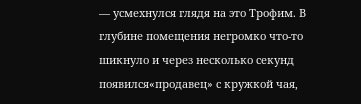— усмехнулся глядя на это Трофим. В глубине помещения негромко что-то шикнуло и через несколько секунд появился«продавец» с кружкой чая,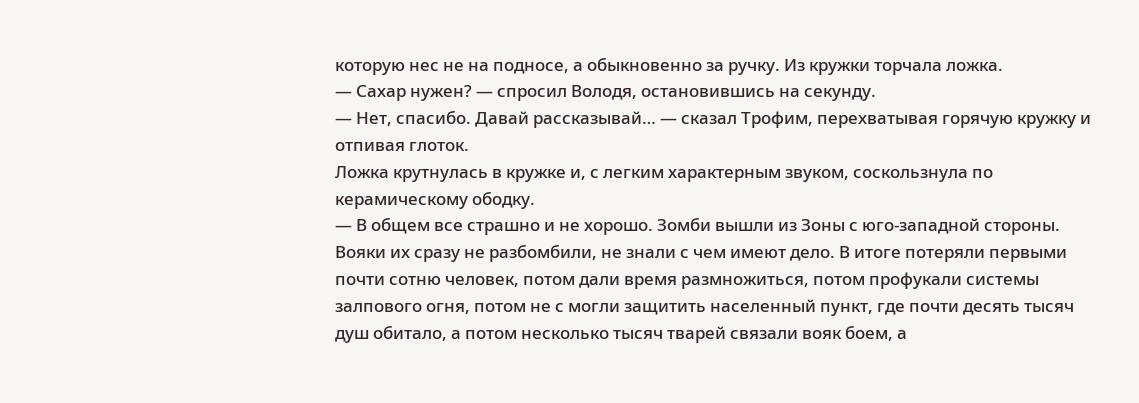которую нес не на подносе, а обыкновенно за ручку. Из кружки торчала ложка.
— Сахар нужен? — спросил Володя, остановившись на секунду.
— Нет, спасибо. Давай рассказывай… — сказал Трофим, перехватывая горячую кружку и отпивая глоток.
Ложка крутнулась в кружке и, с легким характерным звуком, соскользнула по керамическому ободку.
— В общем все страшно и не хорошо. Зомби вышли из Зоны с юго-западной стороны. Вояки их сразу не разбомбили, не знали с чем имеют дело. В итоге потеряли первыми почти сотню человек, потом дали время размножиться, потом профукали системы залпового огня, потом не с могли защитить населенный пункт, где почти десять тысяч душ обитало, а потом несколько тысяч тварей связали вояк боем, а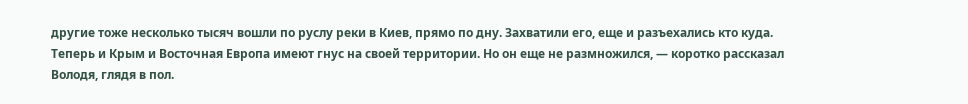другие тоже несколько тысяч вошли по руслу реки в Киев, прямо по дну. Захватили его, еще и разъехались кто куда. Теперь и Крым и Восточная Европа имеют гнус на своей территории. Но он еще не размножился, — коротко рассказал Володя, глядя в пол.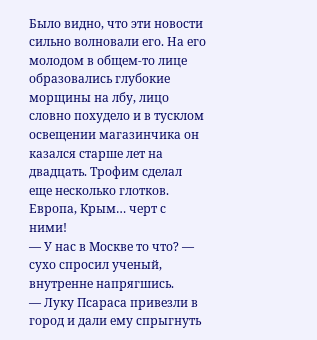Было видно, что эти новости сильно волновали его. На его молодом в общем-то лице образовались глубокие морщины на лбу, лицо словно похудело и в тусклом освещении магазинчика он казался старше лет на двадцать. Трофим сделал еще несколько глотков. Европа, Крым… черт с ними!
— У нас в Москве то что? — сухо спросил ученый, внутренне напрягшись.
— Луку Псараса привезли в город и дали ему спрыгнуть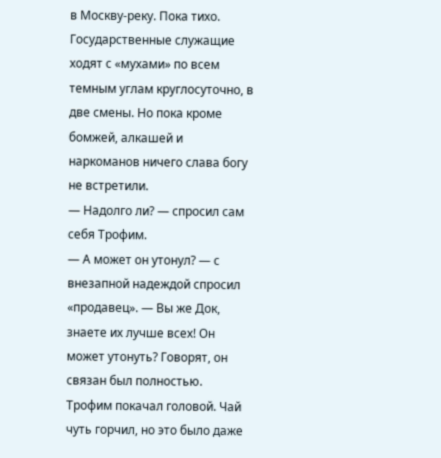в Москву-реку. Пока тихо. Государственные служащие ходят с «мухами» по всем темным углам круглосуточно, в две смены. Но пока кроме бомжей, алкашей и наркоманов ничего слава богу не встретили.
— Надолго ли? — спросил сам себя Трофим.
— А может он утонул? — с внезапной надеждой спросил «продавец». — Вы же Док, знаете их лучше всех! Он может утонуть? Говорят, он связан был полностью.
Трофим покачал головой. Чай чуть горчил, но это было даже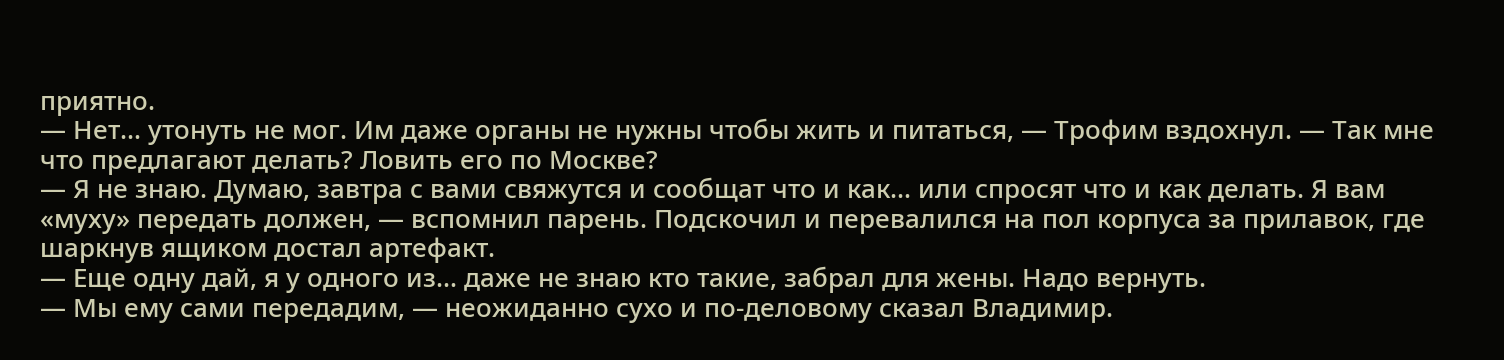приятно.
— Нет… утонуть не мог. Им даже органы не нужны чтобы жить и питаться, — Трофим вздохнул. — Так мне что предлагают делать? Ловить его по Москве?
— Я не знаю. Думаю, завтра с вами свяжутся и сообщат что и как… или спросят что и как делать. Я вам «муху» передать должен, — вспомнил парень. Подскочил и перевалился на пол корпуса за прилавок, где шаркнув ящиком достал артефакт.
— Еще одну дай, я у одного из… даже не знаю кто такие, забрал для жены. Надо вернуть.
— Мы ему сами передадим, — неожиданно сухо и по-деловому сказал Владимир.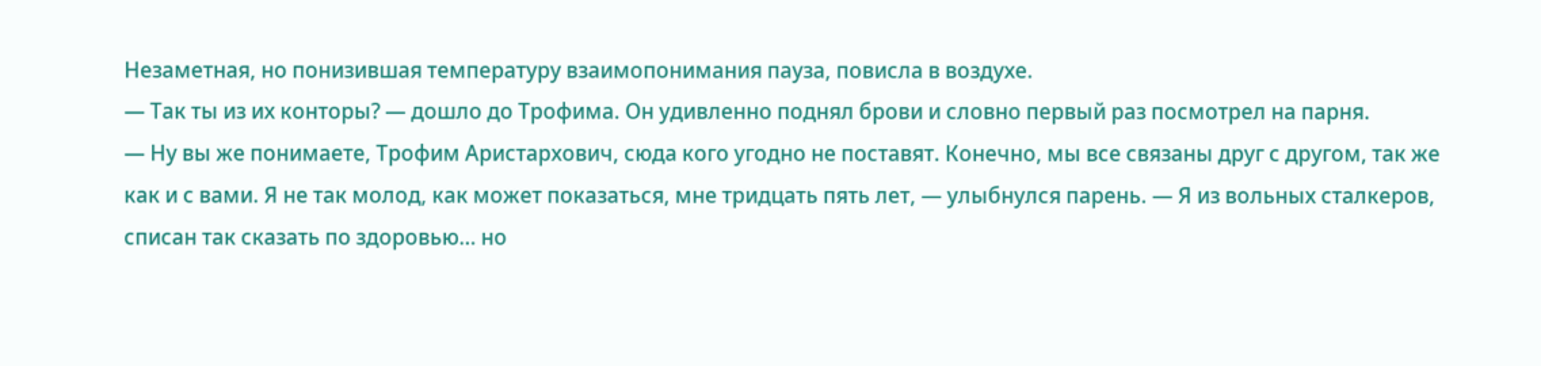Незаметная, но понизившая температуру взаимопонимания пауза, повисла в воздухе.
— Так ты из их конторы? — дошло до Трофима. Он удивленно поднял брови и словно первый раз посмотрел на парня.
— Ну вы же понимаете, Трофим Аристархович, сюда кого угодно не поставят. Конечно, мы все связаны друг с другом, так же как и с вами. Я не так молод, как может показаться, мне тридцать пять лет, — улыбнулся парень. — Я из вольных сталкеров, списан так сказать по здоровью… но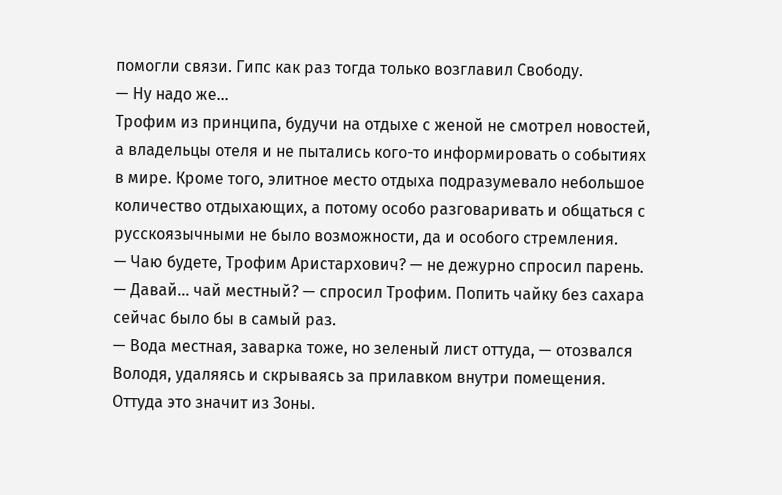помогли связи. Гипс как раз тогда только возглавил Свободу.
— Ну надо же…
Трофим из принципа, будучи на отдыхе с женой не смотрел новостей, а владельцы отеля и не пытались кого-то информировать о событиях в мире. Кроме того, элитное место отдыха подразумевало небольшое количество отдыхающих, а потому особо разговаривать и общаться с русскоязычными не было возможности, да и особого стремления.
— Чаю будете, Трофим Аристархович? — не дежурно спросил парень.
— Давай… чай местный? — спросил Трофим. Попить чайку без сахара сейчас было бы в самый раз.
— Вода местная, заварка тоже, но зеленый лист оттуда, — отозвался Володя, удаляясь и скрываясь за прилавком внутри помещения.
Оттуда это значит из Зоны.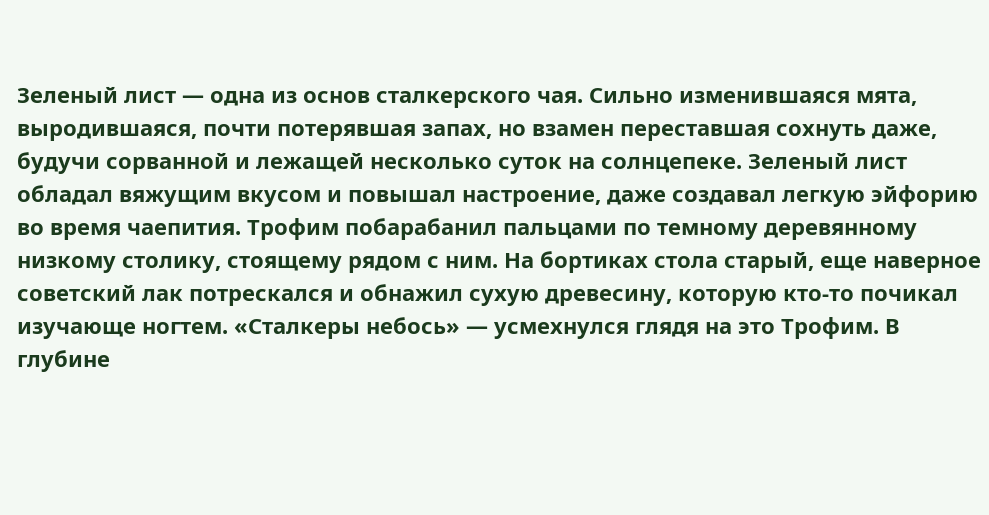Зеленый лист — одна из основ сталкерского чая. Сильно изменившаяся мята, выродившаяся, почти потерявшая запах, но взамен переставшая сохнуть даже, будучи сорванной и лежащей несколько суток на солнцепеке. Зеленый лист обладал вяжущим вкусом и повышал настроение, даже создавал легкую эйфорию во время чаепития. Трофим побарабанил пальцами по темному деревянному низкому столику, стоящему рядом с ним. На бортиках стола старый, еще наверное советский лак потрескался и обнажил сухую древесину, которую кто-то почикал изучающе ногтем. «Сталкеры небось» — усмехнулся глядя на это Трофим. В глубине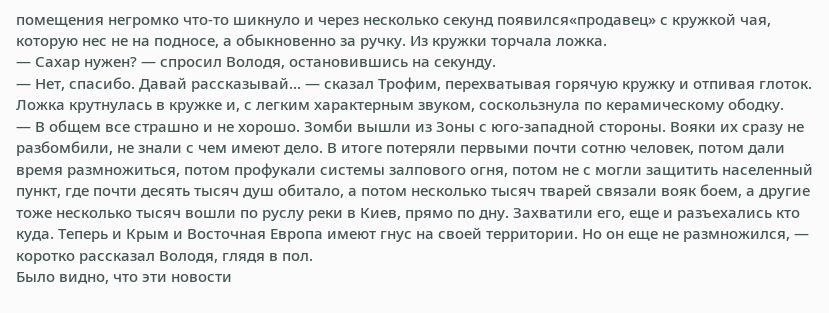помещения негромко что-то шикнуло и через несколько секунд появился«продавец» с кружкой чая, которую нес не на подносе, а обыкновенно за ручку. Из кружки торчала ложка.
— Сахар нужен? — спросил Володя, остановившись на секунду.
— Нет, спасибо. Давай рассказывай… — сказал Трофим, перехватывая горячую кружку и отпивая глоток.
Ложка крутнулась в кружке и, с легким характерным звуком, соскользнула по керамическому ободку.
— В общем все страшно и не хорошо. Зомби вышли из Зоны с юго-западной стороны. Вояки их сразу не разбомбили, не знали с чем имеют дело. В итоге потеряли первыми почти сотню человек, потом дали время размножиться, потом профукали системы залпового огня, потом не с могли защитить населенный пункт, где почти десять тысяч душ обитало, а потом несколько тысяч тварей связали вояк боем, а другие тоже несколько тысяч вошли по руслу реки в Киев, прямо по дну. Захватили его, еще и разъехались кто куда. Теперь и Крым и Восточная Европа имеют гнус на своей территории. Но он еще не размножился, — коротко рассказал Володя, глядя в пол.
Было видно, что эти новости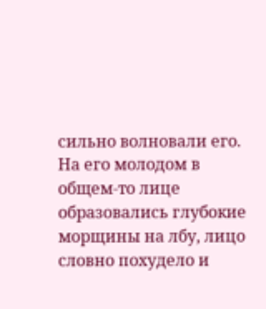сильно волновали его. На его молодом в общем-то лице образовались глубокие морщины на лбу, лицо словно похудело и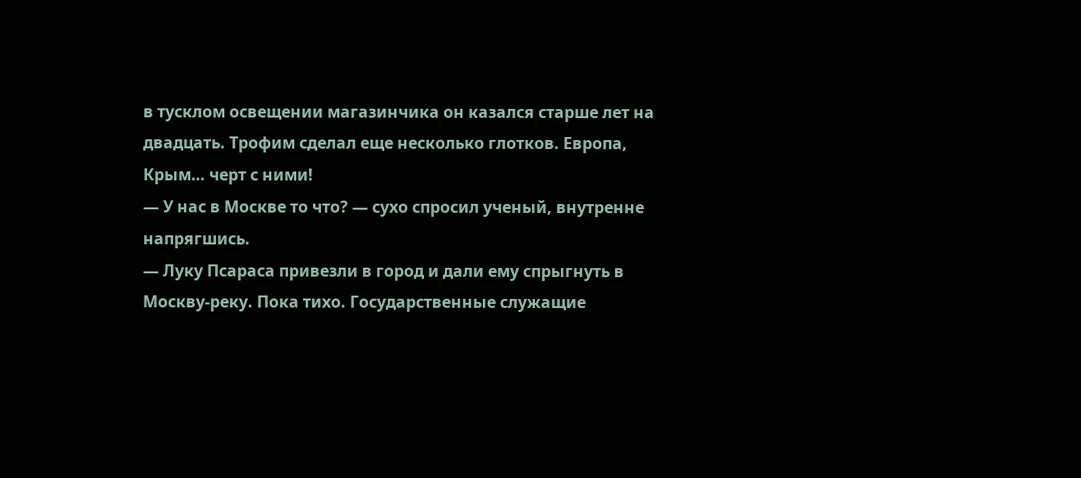в тусклом освещении магазинчика он казался старше лет на двадцать. Трофим сделал еще несколько глотков. Европа, Крым… черт с ними!
— У нас в Москве то что? — сухо спросил ученый, внутренне напрягшись.
— Луку Псараса привезли в город и дали ему спрыгнуть в Москву-реку. Пока тихо. Государственные служащие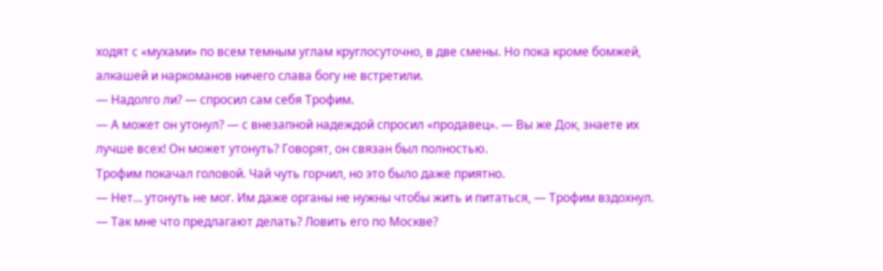ходят с «мухами» по всем темным углам круглосуточно, в две смены. Но пока кроме бомжей, алкашей и наркоманов ничего слава богу не встретили.
— Надолго ли? — спросил сам себя Трофим.
— А может он утонул? — с внезапной надеждой спросил «продавец». — Вы же Док, знаете их лучше всех! Он может утонуть? Говорят, он связан был полностью.
Трофим покачал головой. Чай чуть горчил, но это было даже приятно.
— Нет… утонуть не мог. Им даже органы не нужны чтобы жить и питаться, — Трофим вздохнул. — Так мне что предлагают делать? Ловить его по Москве?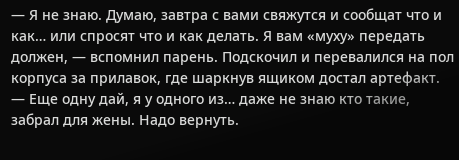— Я не знаю. Думаю, завтра с вами свяжутся и сообщат что и как… или спросят что и как делать. Я вам «муху» передать должен, — вспомнил парень. Подскочил и перевалился на пол корпуса за прилавок, где шаркнув ящиком достал артефакт.
— Еще одну дай, я у одного из… даже не знаю кто такие, забрал для жены. Надо вернуть.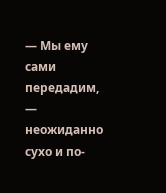— Мы ему сами передадим, — неожиданно сухо и по-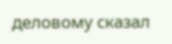деловому сказал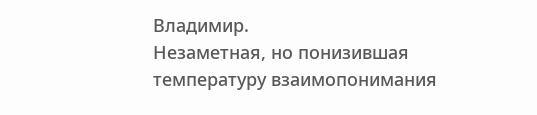Владимир.
Незаметная, но понизившая температуру взаимопонимания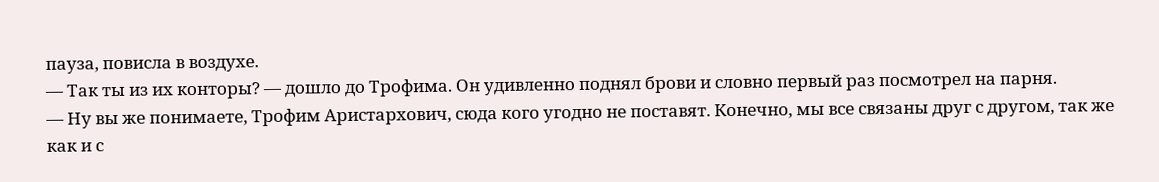пауза, повисла в воздухе.
— Так ты из их конторы? — дошло до Трофима. Он удивленно поднял брови и словно первый раз посмотрел на парня.
— Ну вы же понимаете, Трофим Аристархович, сюда кого угодно не поставят. Конечно, мы все связаны друг с другом, так же как и с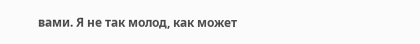вами. Я не так молод, как может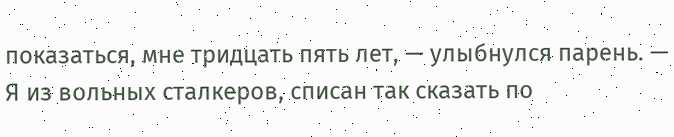показаться, мне тридцать пять лет, — улыбнулся парень. — Я из вольных сталкеров, списан так сказать по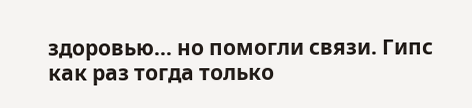здоровью… но помогли связи. Гипс как раз тогда только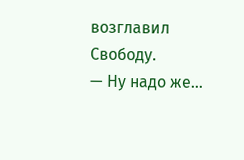возглавил Свободу.
— Ну надо же…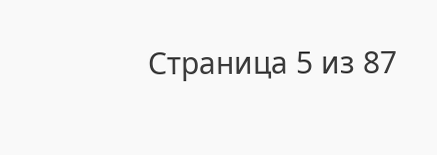Страница 5 из 87